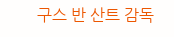구스 반 산트 감독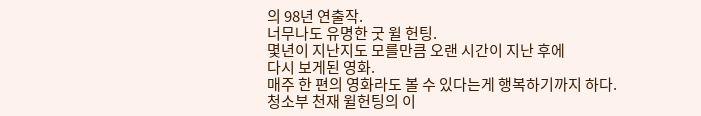의 98년 연출작.
너무나도 유명한 굿 윌 헌팅.
몇년이 지난지도 모를만큼 오랜 시간이 지난 후에
다시 보게된 영화.
매주 한 편의 영화라도 볼 수 있다는게 행복하기까지 하다.
청소부 천재 윌헌팅의 이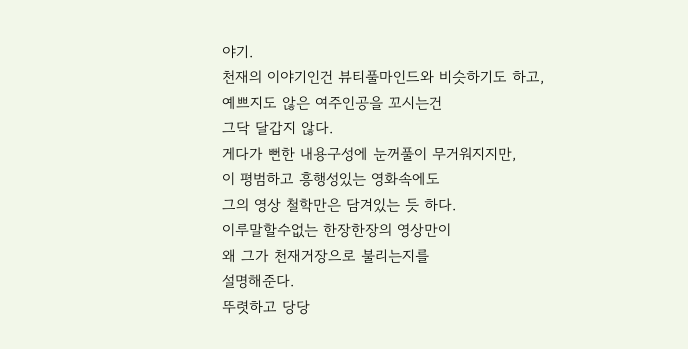야기.
천재의 이야기인건 뷰티풀마인드와 비슷하기도 하고,
예쁘지도 않은 여주인공을 꼬시는건
그닥 달갑지 않다.
게다가 뻔한 내용구성에 눈꺼풀이 무거워지지만,
이 평범하고 흥행성있는 영화속에도
그의 영상 철학만은 담겨있는 듯 하다.
이루말할수없는 한장한장의 영상만이
왜 그가 천재거장으로 불리는지를
설명해준다.
뚜렷하고 당당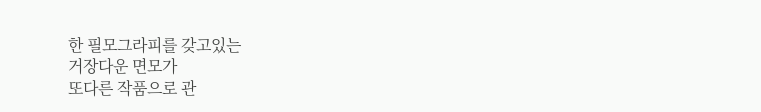한 필모그라피를 갖고있는
거장다운 면모가
또다른 작품으로 관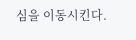심을 이동시킨다.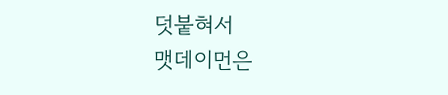덧붙혀서
맷데이먼은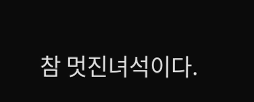참 멋진녀석이다.